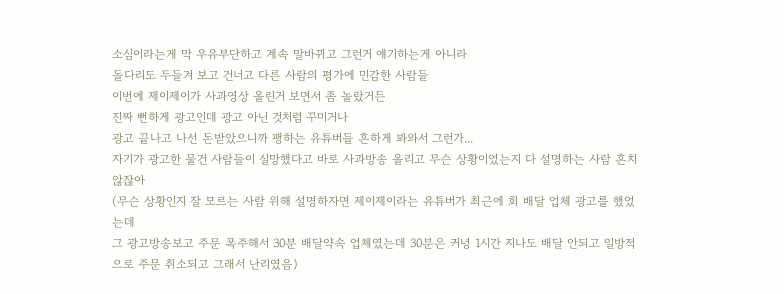소심이라는게 막 우유부단하고 계속 말바뀌고 그런거 얘기하는게 아니라
돌다리도 두들겨 보고 건너고 다른 사람의 평가에 민감한 사람들
이번에 제이제이가 사과영상 올린거 보면서 좀 놀랐거든
진짜 뻔하게 광고인데 광고 아닌 것처럼 꾸미거나
광고 끝나고 나선 돈받았으니까 팽하는 유튜버들 흔하게 봐와서 그런가...
자기가 광고한 물건 사람들이 실망했다고 바로 사과방송 올리고 무슨 상황이었는지 다 설명하는 사람 흔치 않잖아
(무슨 상황인지 잘 모르는 사람 위해 설명하자면 제이제이라는 유튜버가 최근에 회 배달 업체 광고를 했었는데
그 광고방송보고 주문 폭주해서 30분 배달약속 업체였는데 30분은 커녕 1시간 지나도 배달 안되고 일방적으로 주문 취소되고 그래서 난리였음)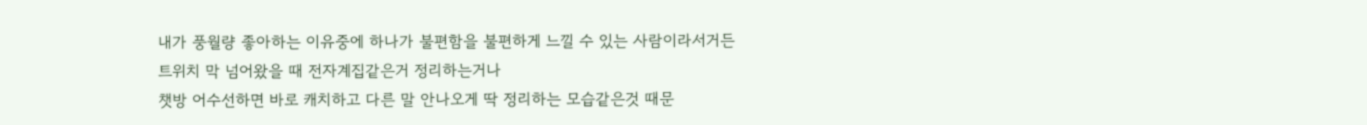내가 풍월량 좋아하는 이유중에 하나가 불편함을 불편하게 느낄 수 있는 사람이라서거든
트위치 막 넘어왔을 때 전자계집같은거 정리하는거나
챗방 어수선하면 바로 캐치하고 다른 말 안나오게 딱 정리하는 모습같은것 때문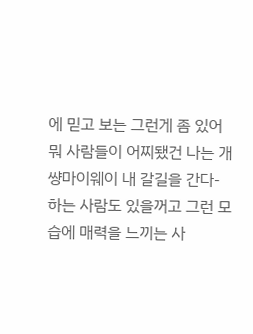에 믿고 보는 그런게 좀 있어
뭐 사람들이 어찌됐건 나는 개썅마이웨이 내 갈길을 간다- 하는 사람도 있을꺼고 그런 모습에 매력을 느끼는 사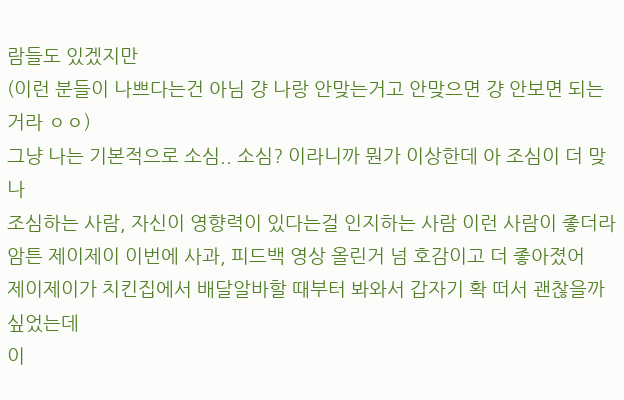람들도 있겠지만
(이런 분들이 나쁘다는건 아님 걍 나랑 안맞는거고 안맞으면 걍 안보면 되는거라 ㅇㅇ)
그냥 나는 기본적으로 소심.. 소심? 이라니까 뭔가 이상한데 아 조심이 더 맞나
조심하는 사람, 자신이 영향력이 있다는걸 인지하는 사람 이런 사람이 좋더라
암튼 제이제이 이번에 사과, 피드백 영상 올린거 넘 호감이고 더 좋아졌어
제이제이가 치킨집에서 배달알바할 때부터 봐와서 갑자기 확 떠서 괜찮을까 싶었는데
이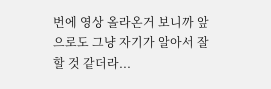번에 영상 올라온거 보니까 앞으로도 그냥 자기가 알아서 잘 할 것 같더라...